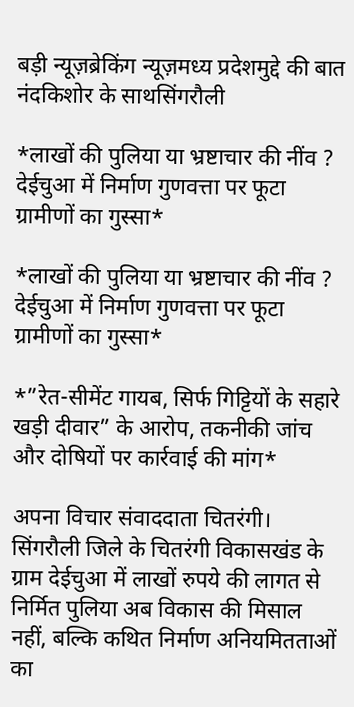बड़ी न्यूज़ब्रेकिंग न्यूज़मध्य प्रदेशमुद्दे की बात नंदकिशोर के साथसिंगरौली

*लाखों की पुलिया या भ्रष्टाचार की नींव ? देईचुआ में निर्माण गुणवत्ता पर फूटा ग्रामीणों का गुस्सा*

*लाखों की पुलिया या भ्रष्टाचार की नींव ? देईचुआ में निर्माण गुणवत्ता पर फूटा ग्रामीणों का गुस्सा*

*”रेत-सीमेंट गायब, सिर्फ गिट्टियों के सहारे खड़ी दीवार” के आरोप, तकनीकी जांच और दोषियों पर कार्रवाई की मांग*

अपना विचार संवाददाता चितरंगी। सिंगरौली जिले के चितरंगी विकासखंड के ग्राम देईचुआ में लाखों रुपये की लागत से निर्मित पुलिया अब विकास की मिसाल नहीं, बल्कि कथित निर्माण अनियमितताओं का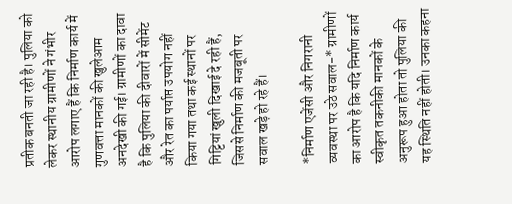प्रतीक बनती जा रही है। पुलिया को लेकर स्थानीय ग्रामीणों ने गंभीर आरोप लगाए हैं कि निर्माण कार्य में गुणवत्ता मानकों की खुलेआम अनदेखी की गई। ग्रामीणों का दावा है कि पुलिया की दीवारों में सीमेंट और रेत का पर्याप्त उपयोग नहीं किया गया तथा कई स्थानों पर गिट्टियां खुली दिखाई दे रही हैं, जिससे निर्माण की मजबूती पर सवाल खड़े हो रहे हैं।

*निर्माण एजेंसी और निगरानी व्यवस्था पर उठे सवाल-* ग्रामीणों का आरोप है कि यदि निर्माण कार्य स्वीकृत तकनीकी मानकों के अनुरूप हुआ होता तो पुलिया की यह स्थिति नहीं होती। उनका कहना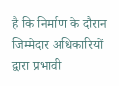है कि निर्माण के दौरान जिम्मेदार अधिकारियों द्वारा प्रभावी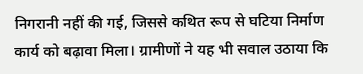निगरानी नहीं की गई, जिससे कथित रूप से घटिया निर्माण कार्य को बढ़ावा मिला। ग्रामीणों ने यह भी सवाल उठाया कि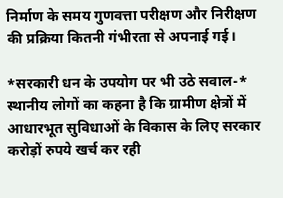निर्माण के समय गुणवत्ता परीक्षण और निरीक्षण की प्रक्रिया कितनी गंभीरता से अपनाई गई।

*सरकारी धन के उपयोग पर भी उठे सवाल-* स्थानीय लोगों का कहना है कि ग्रामीण क्षेत्रों में आधारभूत सुविधाओं के विकास के लिए सरकार करोड़ों रुपये खर्च कर रही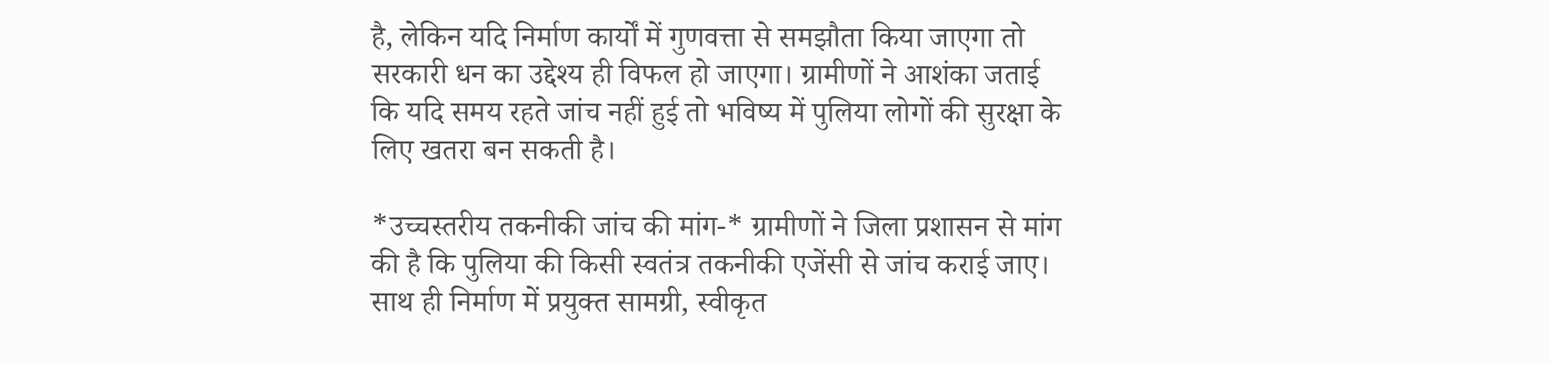है, लेकिन यदि निर्माण कार्यों में गुणवत्ता से समझौता किया जाएगा तो सरकारी धन का उद्देश्य ही विफल हो जाएगा। ग्रामीणों ने आशंका जताई कि यदि समय रहते जांच नहीं हुई तो भविष्य में पुलिया लोगों की सुरक्षा के लिए खतरा बन सकती है।

*उच्चस्तरीय तकनीकी जांच की मांग-* ग्रामीणों ने जिला प्रशासन से मांग की है कि पुलिया की किसी स्वतंत्र तकनीकी एजेंसी से जांच कराई जाए। साथ ही निर्माण में प्रयुक्त सामग्री, स्वीकृत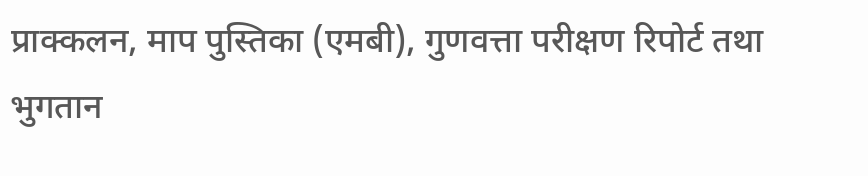प्राक्कलन, माप पुस्तिका (एमबी), गुणवत्ता परीक्षण रिपोर्ट तथा भुगतान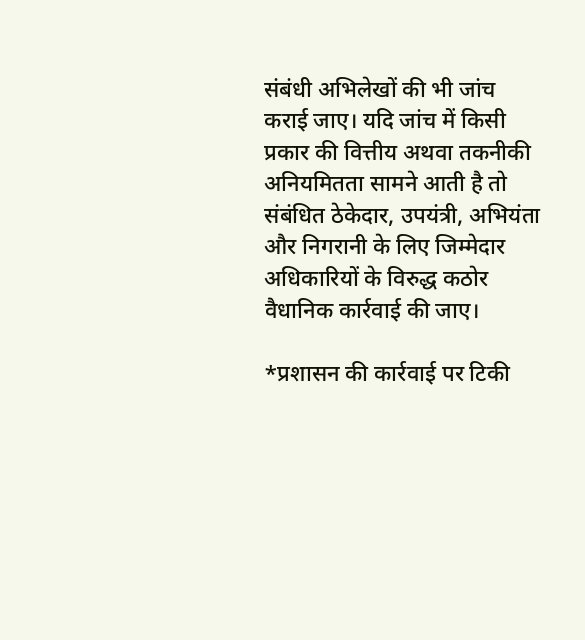संबंधी अभिलेखों की भी जांच कराई जाए। यदि जांच में किसी प्रकार की वित्तीय अथवा तकनीकी अनियमितता सामने आती है तो संबंधित ठेकेदार, उपयंत्री, अभियंता और निगरानी के लिए जिम्मेदार अधिकारियों के विरुद्ध कठोर वैधानिक कार्रवाई की जाए।

*प्रशासन की कार्रवाई पर टिकी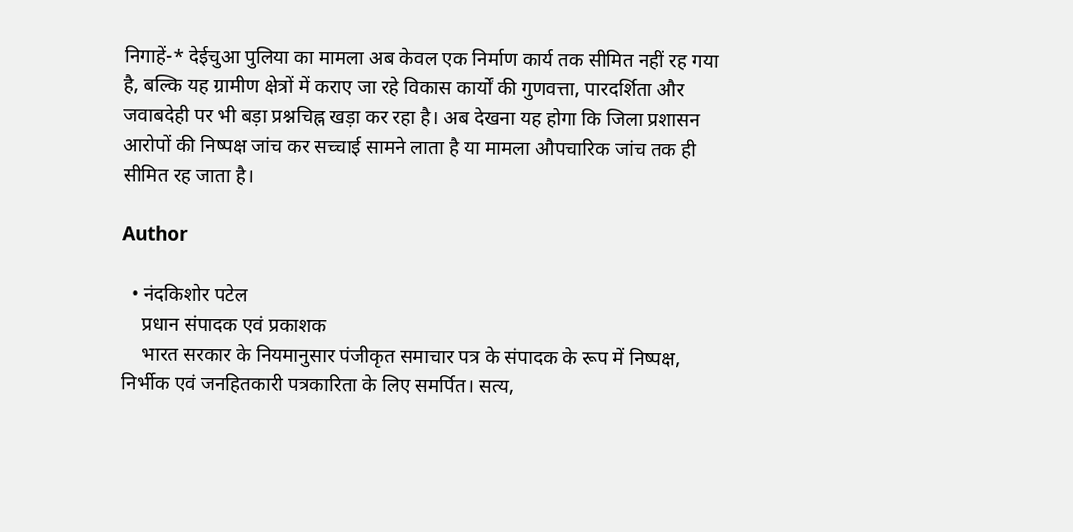निगाहें-* देईचुआ पुलिया का मामला अब केवल एक निर्माण कार्य तक सीमित नहीं रह गया है, बल्कि यह ग्रामीण क्षेत्रों में कराए जा रहे विकास कार्यों की गुणवत्ता, पारदर्शिता और जवाबदेही पर भी बड़ा प्रश्नचिह्न खड़ा कर रहा है। अब देखना यह होगा कि जिला प्रशासन आरोपों की निष्पक्ष जांच कर सच्चाई सामने लाता है या मामला औपचारिक जांच तक ही सीमित रह जाता है।

Author

  • नंदकिशोर पटेल
    प्रधान संपादक एवं प्रकाशक
    भारत सरकार के नियमानुसार पंजीकृत समाचार पत्र के संपादक के रूप में निष्पक्ष, निर्भीक एवं जनहितकारी पत्रकारिता के लिए समर्पित। सत्य,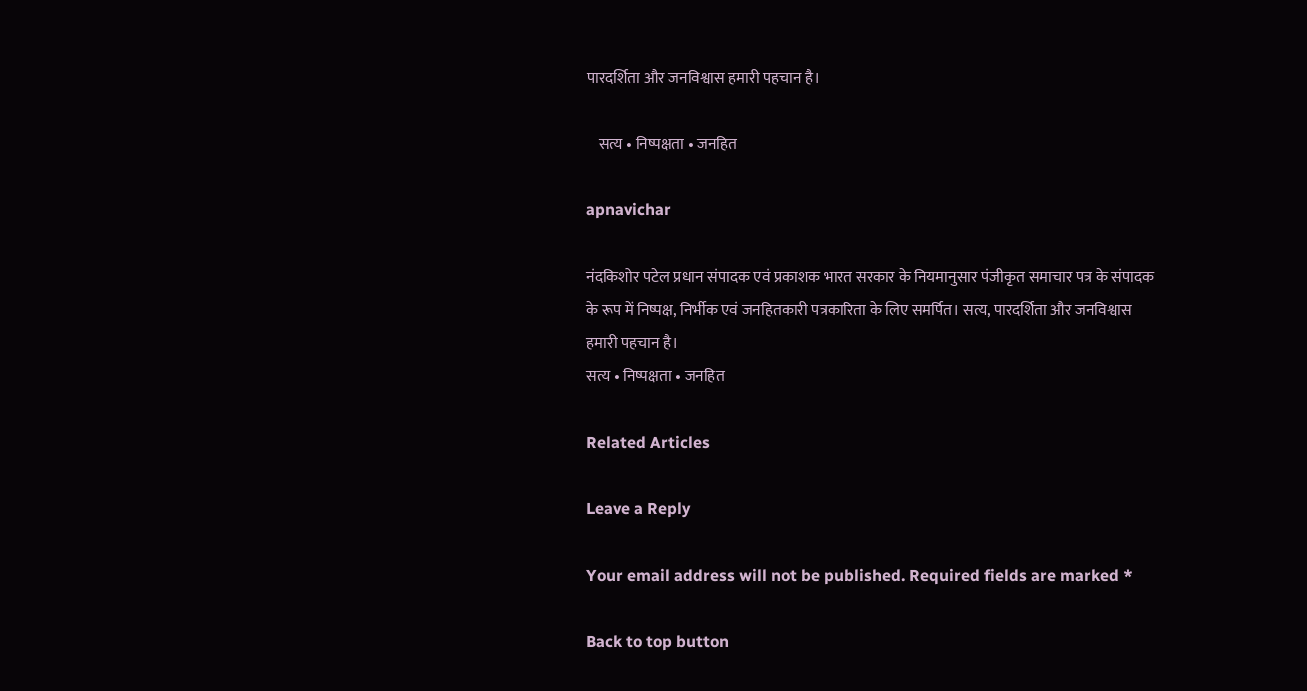पारदर्शिता और जनविश्वास हमारी पहचान है।

    सत्य • निष्पक्षता • जनहित

apnavichar

नंदकिशोर पटेल प्रधान संपादक एवं प्रकाशक भारत सरकार के नियमानुसार पंजीकृत समाचार पत्र के संपादक के रूप में निष्पक्ष, निर्भीक एवं जनहितकारी पत्रकारिता के लिए समर्पित। सत्य, पारदर्शिता और जनविश्वास हमारी पहचान है।
सत्य • निष्पक्षता • जनहित

Related Articles

Leave a Reply

Your email address will not be published. Required fields are marked *

Back to top button